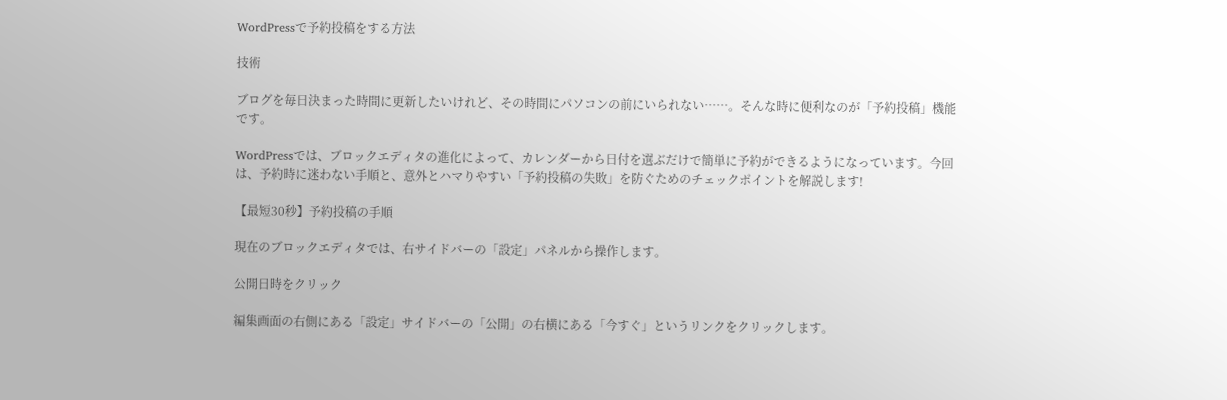WordPressで予約投稿をする方法

技術

ブログを毎日決まった時間に更新したいけれど、その時間にパソコンの前にいられない……。そんな時に便利なのが「予約投稿」機能です。

WordPressでは、ブロックエディタの進化によって、カレンダーから日付を選ぶだけで簡単に予約ができるようになっています。今回は、予約時に迷わない手順と、意外とハマりやすい「予約投稿の失敗」を防ぐためのチェックポイントを解説します!

【最短30秒】予約投稿の手順

現在のブロックエディタでは、右サイドバーの「設定」パネルから操作します。

公開日時をクリック

編集画面の右側にある「設定」サイドバーの「公開」の右横にある「今すぐ」というリンクをクリックします。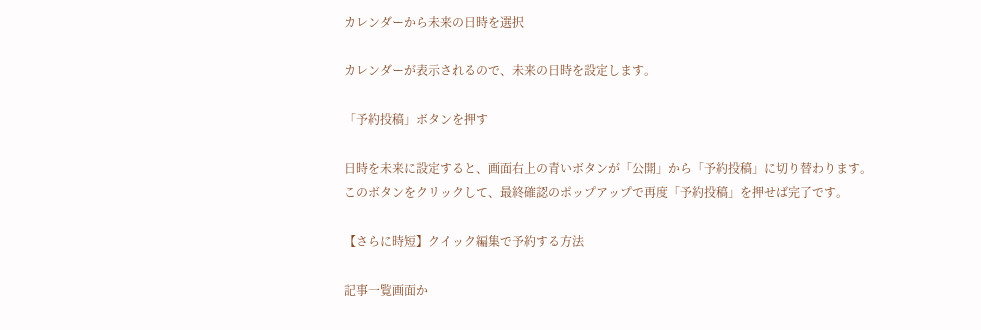カレンダーから未来の日時を選択

カレンダーが表示されるので、未来の日時を設定します。

「予約投稿」ボタンを押す

日時を未来に設定すると、画面右上の青いボタンが「公開」から「予約投稿」に切り替わります。
このボタンをクリックして、最終確認のポップアップで再度「予約投稿」を押せば完了です。

【さらに時短】クイック編集で予約する方法

記事一覧画面か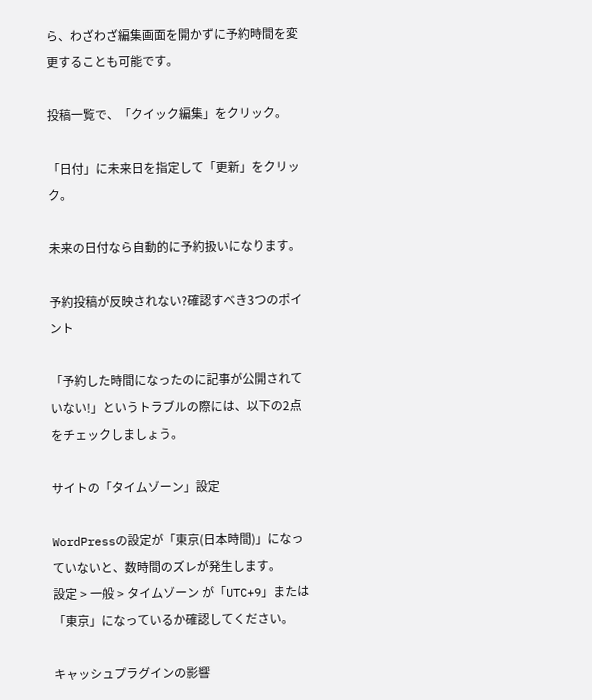ら、わざわざ編集画面を開かずに予約時間を変更することも可能です。

投稿一覧で、「クイック編集」をクリック。

「日付」に未来日を指定して「更新」をクリック。

未来の日付なら自動的に予約扱いになります。

予約投稿が反映されない?確認すべき3つのポイント

「予約した時間になったのに記事が公開されていない!」というトラブルの際には、以下の2点をチェックしましょう。

サイトの「タイムゾーン」設定

WordPressの設定が「東京(日本時間)」になっていないと、数時間のズレが発生します。
設定 > 一般 > タイムゾーン が「UTC+9」または「東京」になっているか確認してください。

キャッシュプラグインの影響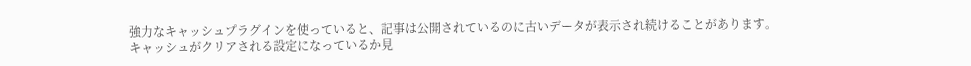強力なキャッシュプラグインを使っていると、記事は公開されているのに古いデータが表示され続けることがあります。
キャッシュがクリアされる設定になっているか見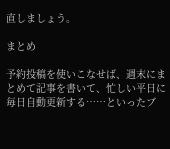直しましょう。

まとめ

予約投稿を使いこなせば、週末にまとめて記事を書いて、忙しい平日に毎日自動更新する……といったブ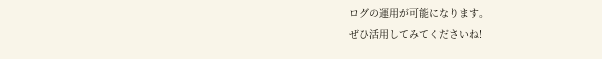ログの運用が可能になります。
ぜひ活用してみてくださいね!